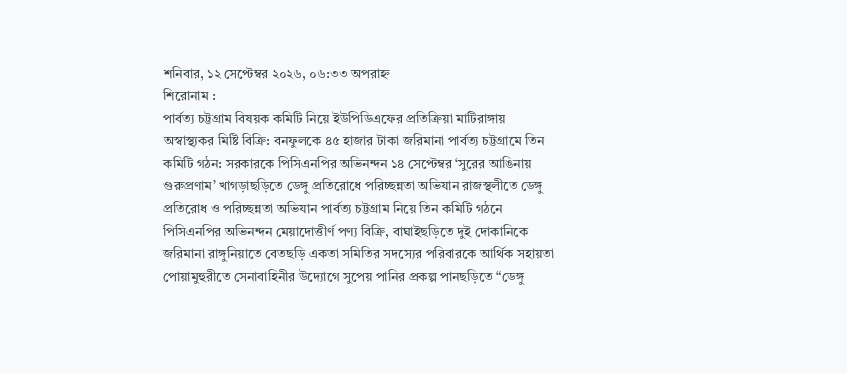শনিবার, ১২ সেপ্টেম্বর ২০২৬, ০৬:৩৩ অপরাহ্ন
শিরোনাম :
পার্বত্য চট্টগ্রাম বিষয়ক কমিটি নিয়ে ইউপিডিএফের প্রতিক্রিয়া মাটিরাঙ্গায় অস্বাস্থ্যকর মিষ্টি বিক্রি: বনফুলকে ৪৫ হাজার টাকা জরিমানা পার্বত্য চট্টগ্রামে তিন কমিটি গঠন: সরকারকে পিসিএনপির অভিনন্দন ১৪ সেপ্টেম্বর ‘সুরের আঙিনায় গুরুপ্রণাম’ খাগড়াছড়িতে ডেঙ্গু প্রতিরোধে পরিচ্ছন্নতা অভিযান রাজস্থলীতে ডেঙ্গু প্রতিরোধ ও পরিচ্ছন্নতা অভিযান পার্বত্য চট্টগ্রাম নিয়ে তিন কমিটি গঠনে পিসিএনপির অভিনন্দন মেয়াদোত্তীর্ণ পণ্য বিক্রি, বাঘাইছড়িতে দুই দোকানিকে জরিমানা রাঙ্গুনিয়াতে বেতছড়ি একতা সমিতির সদস্যের পরিবারকে আর্থিক সহায়তা পোয়ামুহুরীতে সেনাবাহিনীর উদ্যোগে সুপেয় পানির প্রকল্প পানছড়িতে “ডেঙ্গু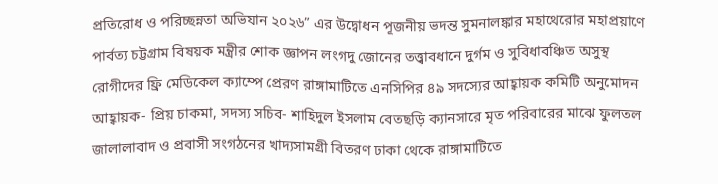প্রতিরোধ ও পরিচ্ছন্নতা অভিযান ২০২৬” এর উদ্বোধন পূজনীয় ভদন্ত সুমনালঙ্কার মহাথেরোর মহাপ্রয়াণে পার্বত্য চট্টগ্রাম বিষয়ক মন্ত্রীর শোক জ্ঞাপন লংগদু জোনের তত্ত্বাবধানে দুর্গম ও সুবিধাবঞ্চিত অসুস্থ রোগীদের ফ্রি মেডিকেল ক্যাম্পে প্রেরণ রাঙ্গামাটিতে এনসিপির ৪৯ সদস্যের আহ্বায়ক কমিটি অনুমোদন আহ্বায়ক- প্রিয় চাকমা, সদস্য সচিব- শাহিদুল ইসলাম বেতছড়ি ক্যানসারে মৃত পরিবারের মাঝে ফুলতল জালালাবাদ ও প্রবাসী সংগঠনের খাদ্যসামগ্রী বিতরণ ঢাকা থেকে রাঙ্গামাটিতে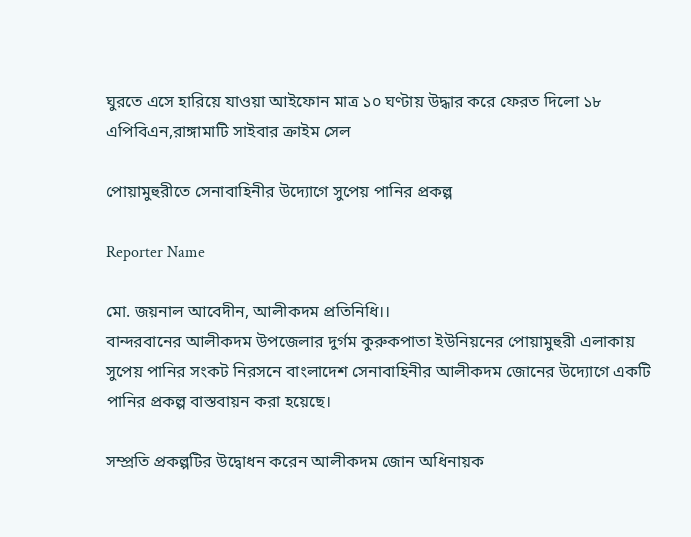ঘুরতে এসে হারিয়ে যাওয়া আইফোন মাত্র ১০ ঘণ্টায় উদ্ধার করে ফেরত দিলো ১৮ এপিবিএন,রাঙ্গামাটি সাইবার ক্রাইম সেল

পোয়ামুহুরীতে সেনাবাহিনীর উদ্যোগে সুপেয় পানির প্রকল্প

Reporter Name

মো. জয়নাল আবেদীন, আলীকদম প্রতিনিধি।।
বান্দরবানের আলীকদম উপজেলার দুর্গম কুরুকপাতা ইউনিয়নের পোয়ামুহুরী এলাকায় সুপেয় পানির সংকট নিরসনে বাংলাদেশ সেনাবাহিনীর আলীকদম জোনের উদ্যোগে একটি পানির প্রকল্প বাস্তবায়ন করা হয়েছে।

সম্প্রতি প্রকল্পটির উদ্বোধন করেন আলীকদম জোন অধিনায়ক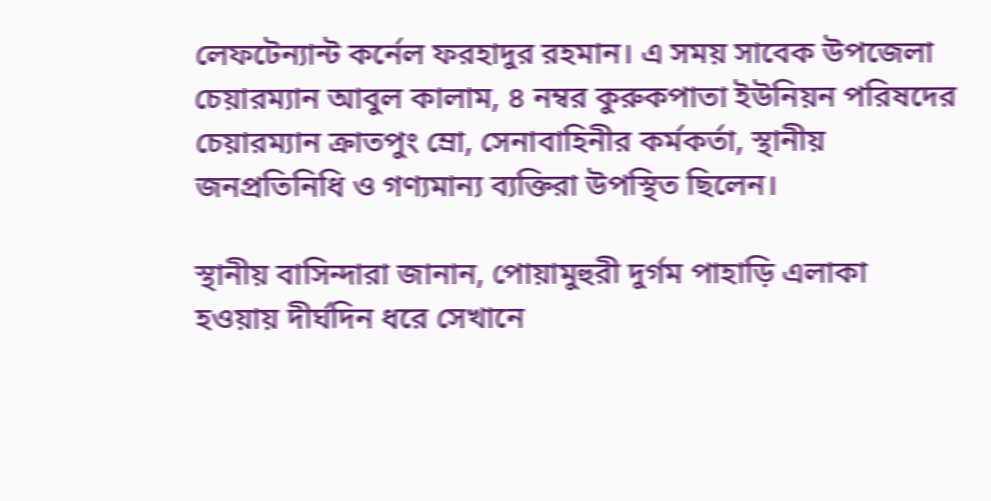লেফটেন্যান্ট কর্নেল ফরহাদুর রহমান। এ সময় সাবেক উপজেলা চেয়ারম্যান আবুল কালাম, ৪ নম্বর কুরুকপাতা ইউনিয়ন পরিষদের চেয়ারম্যান ক্রাতপুং ম্রো, সেনাবাহিনীর কর্মকর্তা, স্থানীয় জনপ্রতিনিধি ও গণ্যমান্য ব্যক্তিরা উপস্থিত ছিলেন।

স্থানীয় বাসিন্দারা জানান, পোয়ামুহুরী দুর্গম পাহাড়ি এলাকা হওয়ায় দীর্ঘদিন ধরে সেখানে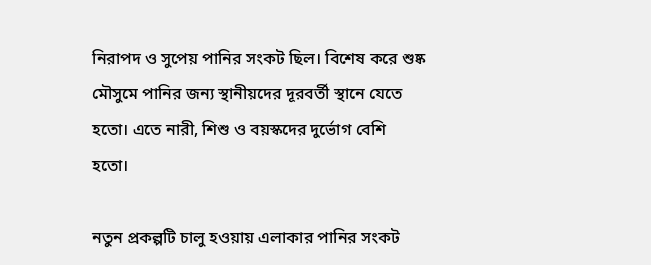নিরাপদ ও সুপেয় পানির সংকট ছিল। বিশেষ করে শুষ্ক মৌসুমে পানির জন্য স্থানীয়দের দূরবর্তী স্থানে যেতে হতো। এতে নারী, শিশু ও বয়স্কদের দুর্ভোগ বেশি হতো।

নতুন প্রকল্পটি চালু হওয়ায় এলাকার পানির সংকট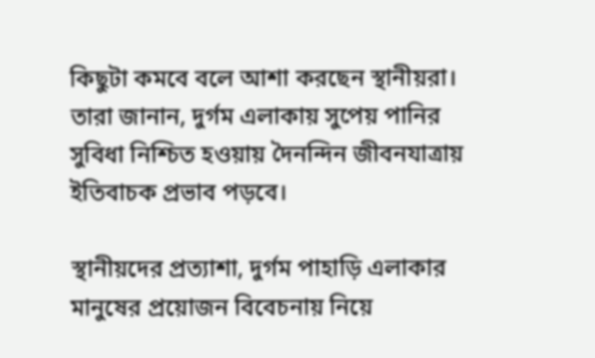কিছুটা কমবে বলে আশা করছেন স্থানীয়রা। তারা জানান, দুর্গম এলাকায় সুপেয় পানির সুবিধা নিশ্চিত হওয়ায় দৈনন্দিন জীবনযাত্রায় ইতিবাচক প্রভাব পড়বে।

স্থানীয়দের প্রত্যাশা, দুর্গম পাহাড়ি এলাকার মানুষের প্রয়োজন বিবেচনায় নিয়ে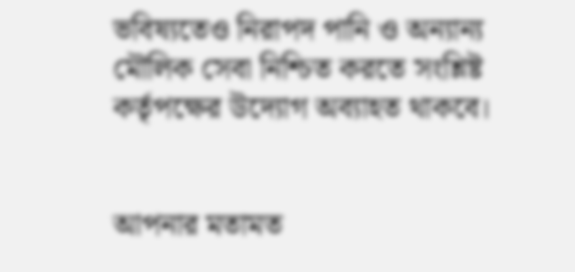ভবিষ্যতেও নিরাপদ পানি ও অন্যান্য মৌলিক সেবা নিশ্চিত করতে সংশ্লিষ্ট কর্তৃপক্ষের উদ্যোগ অব্যাহত থাকবে।


আপনার মতামত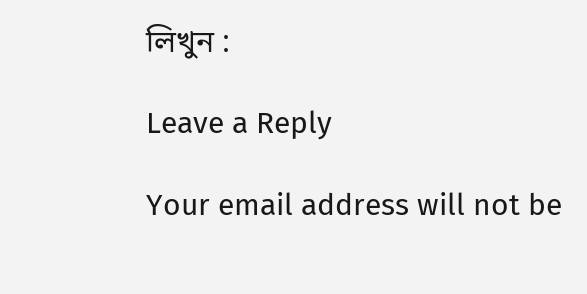লিখুন :

Leave a Reply

Your email address will not be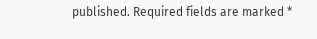published. Required fields are marked *